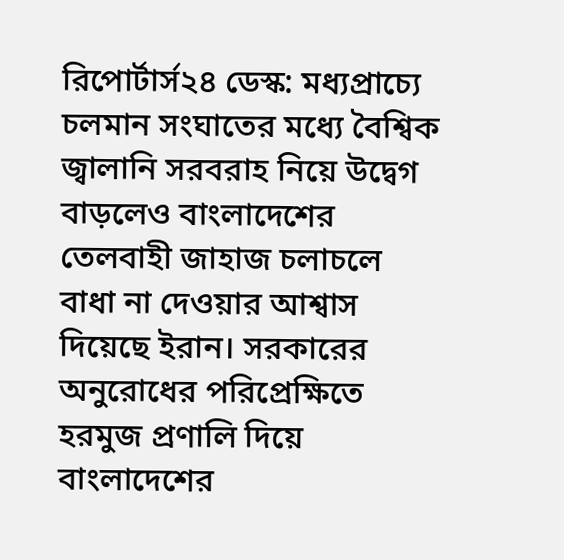রিপোর্টার্স২৪ ডেস্ক: মধ্যপ্রাচ্যে চলমান সংঘাতের মধ্যে বৈশ্বিক জ্বালানি সরবরাহ নিয়ে উদ্বেগ বাড়লেও বাংলাদেশের তেলবাহী জাহাজ চলাচলে বাধা না দেওয়ার আশ্বাস দিয়েছে ইরান। সরকারের অনুরোধের পরিপ্রেক্ষিতে হরমুজ প্রণালি দিয়ে বাংলাদেশের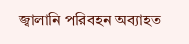জ্বালানি পরিবহন অব্যাহত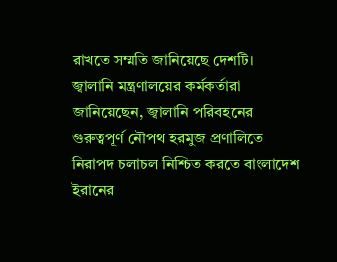রাখতে সম্মতি জানিয়েছে দেশটি।
জ্বালানি মন্ত্রণালয়ের কর্মকর্তারা জানিয়েছেন, জ্বালানি পরিবহনের গুরুত্বপূর্ণ নৌপথ হরমুজ প্রণালিতে নিরাপদ চলাচল নিশ্চিত করতে বাংলাদেশ ইরানের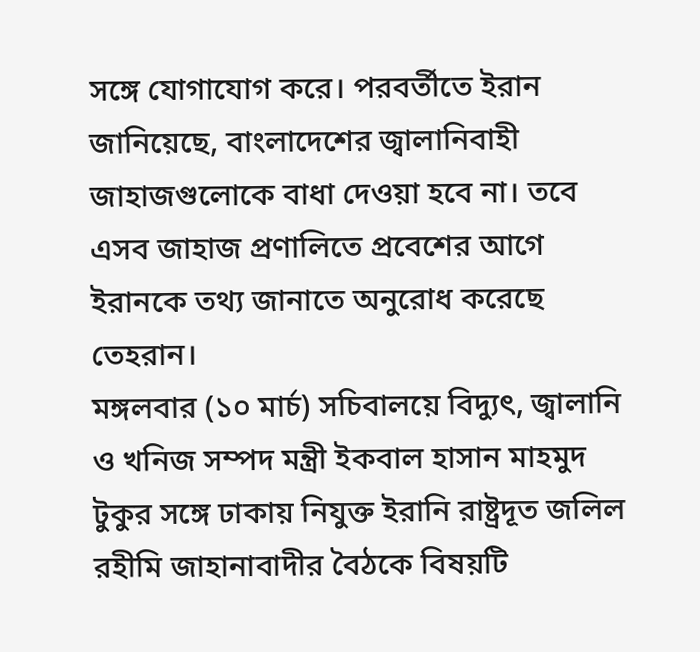সঙ্গে যোগাযোগ করে। পরবর্তীতে ইরান জানিয়েছে, বাংলাদেশের জ্বালানিবাহী জাহাজগুলোকে বাধা দেওয়া হবে না। তবে এসব জাহাজ প্রণালিতে প্রবেশের আগে ইরানকে তথ্য জানাতে অনুরোধ করেছে তেহরান।
মঙ্গলবার (১০ মার্চ) সচিবালয়ে বিদ্যুৎ, জ্বালানি ও খনিজ সম্পদ মন্ত্রী ইকবাল হাসান মাহমুদ টুকুর সঙ্গে ঢাকায় নিযুক্ত ইরানি রাষ্ট্রদূত জলিল রহীমি জাহানাবাদীর বৈঠকে বিষয়টি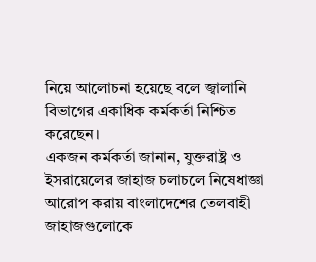নিয়ে আলোচনা হয়েছে বলে জ্বালানি বিভাগের একাধিক কর্মকর্তা নিশ্চিত করেছেন।
একজন কর্মকর্তা জানান, যুক্তরাষ্ট্র ও ইসরায়েলের জাহাজ চলাচলে নিষেধাজ্ঞা আরোপ করায় বাংলাদেশের তেলবাহী জাহাজগুলোকে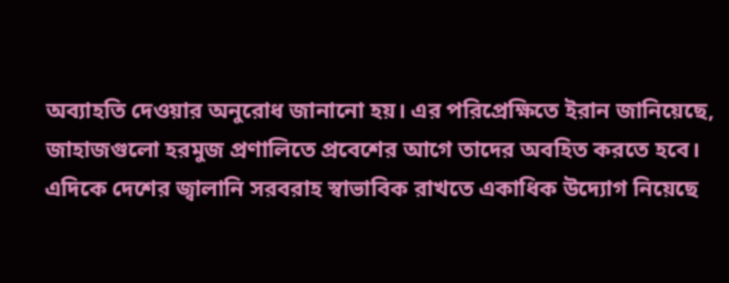অব্যাহতি দেওয়ার অনুরোধ জানানো হয়। এর পরিপ্রেক্ষিতে ইরান জানিয়েছে, জাহাজগুলো হরমুজ প্রণালিতে প্রবেশের আগে তাদের অবহিত করতে হবে।
এদিকে দেশের জ্বালানি সরবরাহ স্বাভাবিক রাখতে একাধিক উদ্যোগ নিয়েছে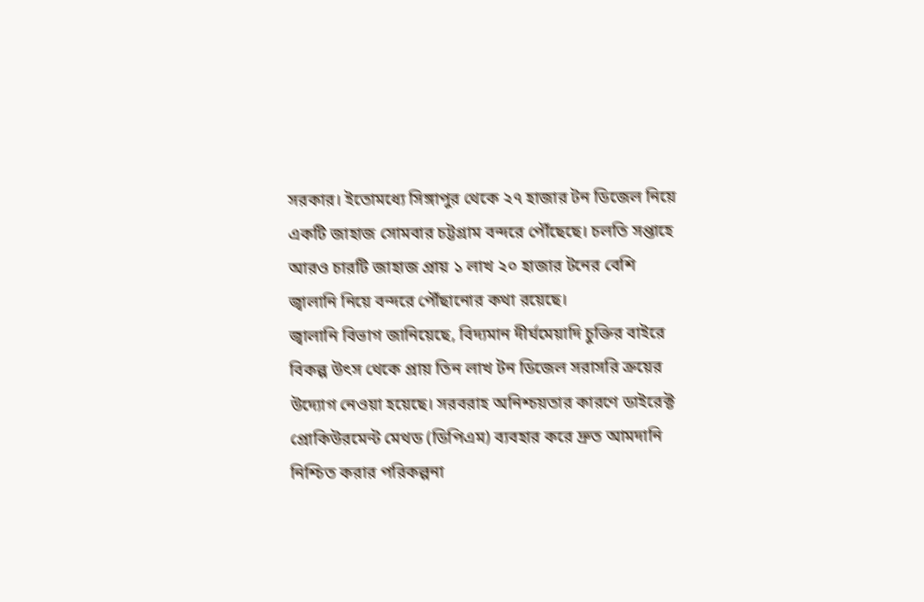সরকার। ইতোমধ্যে সিঙ্গাপুর থেকে ২৭ হাজার টন ডিজেল নিয়ে একটি জাহাজ সোমবার চট্টগ্রাম বন্দরে পৌঁছেছে। চলতি সপ্তাহে আরও চারটি জাহাজ প্রায় ১ লাখ ২০ হাজার টনের বেশি জ্বালানি নিয়ে বন্দরে পৌঁছানোর কথা রয়েছে।
জ্বালানি বিভাগ জানিয়েছে, বিদ্যমান দীর্ঘমেয়াদি চুক্তির বাইরে বিকল্প উৎস থেকে প্রায় তিন লাখ টন ডিজেল সরাসরি ক্রয়ের উদ্যোগ নেওয়া হয়েছে। সরবরাহ অনিশ্চয়তার কারণে ডাইরেক্ট প্রোকিউরমেন্ট মেথড (ডিপিএম) ব্যবহার করে দ্রুত আমদানি নিশ্চিত করার পরিকল্পনা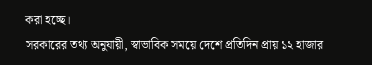করা হচ্ছে।
সরকারের তথ্য অনুযায়ী, স্বাভাবিক সময়ে দেশে প্রতিদিন প্রায় ১২ হাজার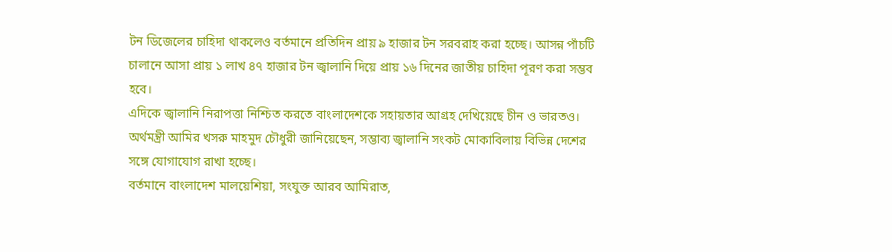টন ডিজেলের চাহিদা থাকলেও বর্তমানে প্রতিদিন প্রায় ৯ হাজার টন সরবরাহ করা হচ্ছে। আসন্ন পাঁচটি চালানে আসা প্রায় ১ লাখ ৪৭ হাজার টন জ্বালানি দিয়ে প্রায় ১৬ দিনের জাতীয় চাহিদা পূরণ করা সম্ভব হবে।
এদিকে জ্বালানি নিরাপত্তা নিশ্চিত করতে বাংলাদেশকে সহায়তার আগ্রহ দেখিয়েছে চীন ও ভারতও। অর্থমন্ত্রী আমির খসরু মাহমুদ চৌধুরী জানিয়েছেন, সম্ভাব্য জ্বালানি সংকট মোকাবিলায় বিভিন্ন দেশের সঙ্গে যোগাযোগ রাখা হচ্ছে।
বর্তমানে বাংলাদেশ মালয়েশিয়া, সংযুক্ত আরব আমিরাত,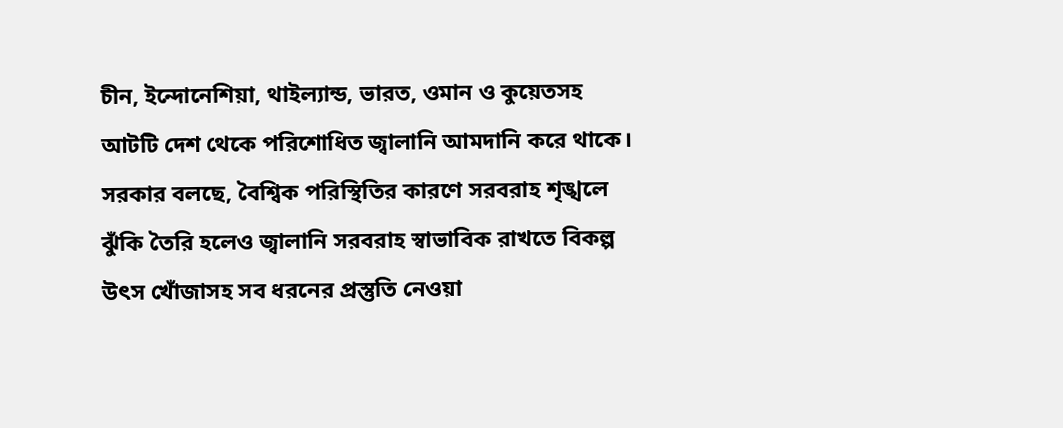চীন, ইন্দোনেশিয়া, থাইল্যান্ড, ভারত, ওমান ও কুয়েতসহ আটটি দেশ থেকে পরিশোধিত জ্বালানি আমদানি করে থাকে।
সরকার বলছে, বৈশ্বিক পরিস্থিতির কারণে সরবরাহ শৃঙ্খলে ঝুঁকি তৈরি হলেও জ্বালানি সরবরাহ স্বাভাবিক রাখতে বিকল্প উৎস খোঁজাসহ সব ধরনের প্রস্তুতি নেওয়া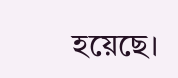হয়েছে।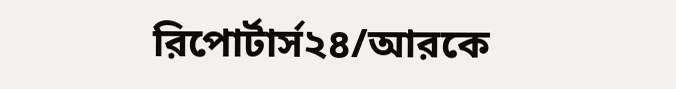রিপোর্টার্স২৪/আরকে